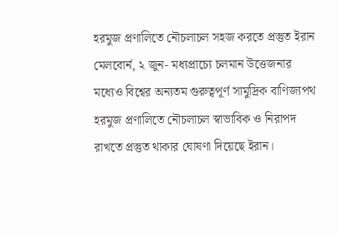হরমুজ প্রণালিতে নৌচলাচল সহজ করতে প্রস্তুত ইরান
মেলবোর্ন, ২ জুন- মধ্যপ্রাচ্যে চলমান উত্তেজনার মধ্যেও বিশ্বের অন্যতম গুরুত্বপূর্ণ সামুদ্রিক বাণিজ্যপথ হরমুজ প্রণালিতে নৌচলাচল স্বাভাবিক ও নিরাপদ রাখতে প্রস্তুত থাকার ঘোষণা দিয়েছে ইরান।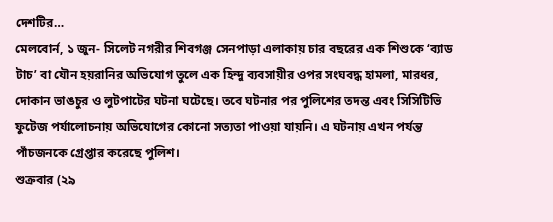দেশটির…
মেলবোর্ন, ১ জুন- সিলেট নগরীর শিবগঞ্জ সেনপাড়া এলাকায় চার বছরের এক শিশুকে ‘ব্যাড টাচ’ বা যৌন হয়রানির অভিযোগ তুলে এক হিন্দু ব্যবসায়ীর ওপর সংঘবদ্ধ হামলা, মারধর, দোকান ভাঙচুর ও লুটপাটের ঘটনা ঘটেছে। তবে ঘটনার পর পুলিশের তদন্ত এবং সিসিটিভি ফুটেজ পর্যালোচনায় অভিযোগের কোনো সত্যতা পাওয়া যায়নি। এ ঘটনায় এখন পর্যন্ত পাঁচজনকে গ্রেপ্তার করেছে পুলিশ।
শুক্রবার (২৯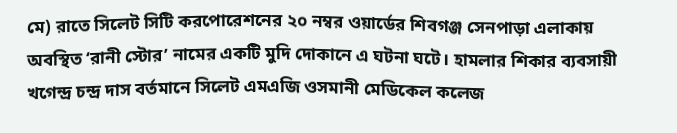মে) রাতে সিলেট সিটি করপোরেশনের ২০ নম্বর ওয়ার্ডের শিবগঞ্জ সেনপাড়া এলাকায় অবস্থিত ‘রানী স্টোর’ নামের একটি মুদি দোকানে এ ঘটনা ঘটে। হামলার শিকার ব্যবসায়ী খগেন্দ্র চন্দ্র দাস বর্তমানে সিলেট এমএজি ওসমানী মেডিকেল কলেজ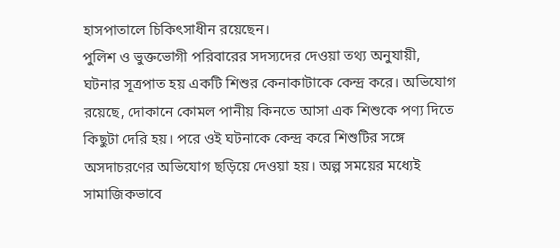হাসপাতালে চিকিৎসাধীন রয়েছেন।
পুলিশ ও ভুক্তভোগী পরিবারের সদস্যদের দেওয়া তথ্য অনুযায়ী, ঘটনার সূত্রপাত হয় একটি শিশুর কেনাকাটাকে কেন্দ্র করে। অভিযোগ রয়েছে, দোকানে কোমল পানীয় কিনতে আসা এক শিশুকে পণ্য দিতে কিছুটা দেরি হয়। পরে ওই ঘটনাকে কেন্দ্র করে শিশুটির সঙ্গে অসদাচরণের অভিযোগ ছড়িয়ে দেওয়া হয়। অল্প সময়ের মধ্যেই সামাজিকভাবে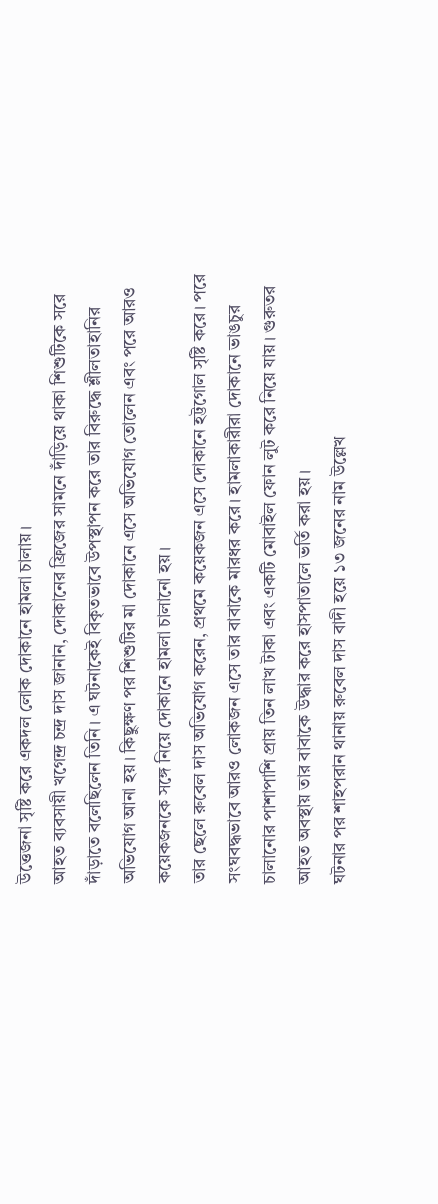উত্তেজনা সৃষ্টি করে একদল লোক দোকানে হামলা চালায়।
আহত ব্যবসায়ী খগেন্দ্র চন্দ্র দাস জানান, দোকানের ফ্রিজের সামনে দাঁড়িয়ে থাকা শিশুটিকে সরে দাঁড়াতে বলেছিলেন তিনি। এ ঘটনাকেই বিকৃতভাবে উপস্থাপন করে তার বিরুদ্ধে শ্লীলতাহানির অভিযোগ আনা হয়। কিছুক্ষণ পর শিশুটির মা দোকানে এসে অভিযোগ তোলেন এবং পরে আরও কয়েকজনকে সঙ্গে নিয়ে দোকানে হামলা চালানো হয়।
তার ছেলে রুবেল দাস অভিযোগ করেন, প্রথমে কয়েকজন এসে দোকানে হট্টগোল সৃষ্টি করে। পরে সংঘবদ্ধভাবে আরও লোকজন এসে তার বাবাকে মারধর করে। হামলাকারীরা দোকানে ভাঙচুর চালানোর পাশাপাশি প্রায় তিন লাখ টাকা এবং একটি মোবাইল ফোন লুট করে নিয়ে যায়। গুরুতর আহত অবস্থায় তার বাবাকে উদ্ধার করে হাসপাতালে ভর্তি করা হয়।
ঘটনার পর শাহপরান থানায় রুবেল দাস বাদী হয়ে ১৩ জনের নাম উল্লেখ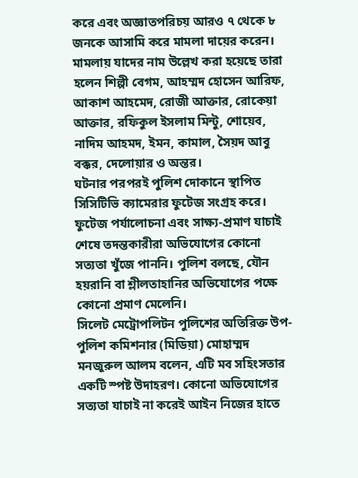করে এবং অজ্ঞাতপরিচয় আরও ৭ থেকে ৮ জনকে আসামি করে মামলা দায়ের করেন। মামলায় যাদের নাম উল্লেখ করা হয়েছে তারা হলেন শিল্পী বেগম, আহম্মদ হোসেন আরিফ, আকাশ আহমেদ, রোজী আক্তার, রোকেয়া আক্তার, রফিকুল ইসলাম মিন্টু, শোয়েব, নাদিম আহমদ, ইমন, কামাল, সৈয়দ আবু বক্কর, দেলোয়ার ও অন্তর।
ঘটনার পরপরই পুলিশ দোকানে স্থাপিত সিসিটিভি ক্যামেরার ফুটেজ সংগ্রহ করে। ফুটেজ পর্যালোচনা এবং সাক্ষ্য-প্রমাণ যাচাই শেষে তদন্তকারীরা অভিযোগের কোনো সত্যতা খুঁজে পাননি। পুলিশ বলছে, যৌন হয়রানি বা শ্লীলতাহানির অভিযোগের পক্ষে কোনো প্রমাণ মেলেনি।
সিলেট মেট্রোপলিটন পুলিশের অতিরিক্ত উপ-পুলিশ কমিশনার (মিডিয়া) মোহাম্মদ মনজুরুল আলম বলেন, এটি মব সহিংসতার একটি স্পষ্ট উদাহরণ। কোনো অভিযোগের সত্যতা যাচাই না করেই আইন নিজের হাতে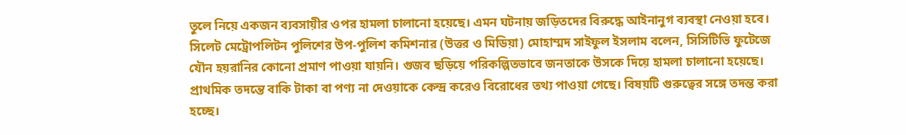তুলে নিয়ে একজন ব্যবসায়ীর ওপর হামলা চালানো হয়েছে। এমন ঘটনায় জড়িতদের বিরুদ্ধে আইনানুগ ব্যবস্থা নেওয়া হবে।
সিলেট মেট্রোপলিটন পুলিশের উপ-পুলিশ কমিশনার (উত্তর ও মিডিয়া) মোহাম্মদ সাইফুল ইসলাম বলেন, সিসিটিভি ফুটেজে যৌন হয়রানির কোনো প্রমাণ পাওয়া যায়নি। গুজব ছড়িয়ে পরিকল্পিতভাবে জনতাকে উসকে দিয়ে হামলা চালানো হয়েছে। প্রাথমিক তদন্তে বাকি টাকা বা পণ্য না দেওয়াকে কেন্দ্র করেও বিরোধের তথ্য পাওয়া গেছে। বিষয়টি গুরুত্বের সঙ্গে তদন্ত করা হচ্ছে।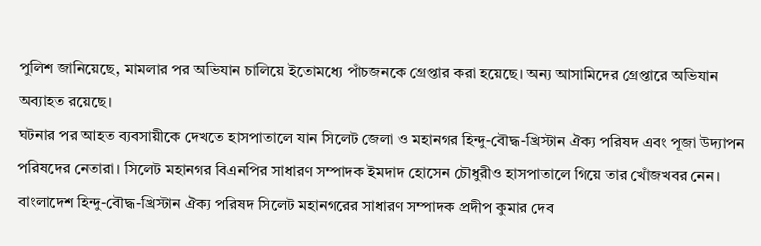পুলিশ জানিয়েছে, মামলার পর অভিযান চালিয়ে ইতোমধ্যে পাঁচজনকে গ্রেপ্তার করা হয়েছে। অন্য আসামিদের গ্রেপ্তারে অভিযান অব্যাহত রয়েছে।
ঘটনার পর আহত ব্যবসায়ীকে দেখতে হাসপাতালে যান সিলেট জেলা ও মহানগর হিন্দু-বৌদ্ধ-খ্রিস্টান ঐক্য পরিষদ এবং পূজা উদ্যাপন পরিষদের নেতারা। সিলেট মহানগর বিএনপির সাধারণ সম্পাদক ইমদাদ হোসেন চৌধুরীও হাসপাতালে গিয়ে তার খোঁজখবর নেন।
বাংলাদেশ হিন্দু-বৌদ্ধ-খ্রিস্টান ঐক্য পরিষদ সিলেট মহানগরের সাধারণ সম্পাদক প্রদীপ কুমার দেব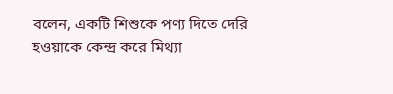বলেন, একটি শিশুকে পণ্য দিতে দেরি হওয়াকে কেন্দ্র করে মিথ্যা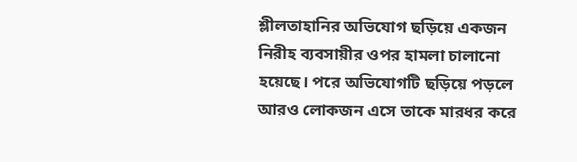শ্লীলতাহানির অভিযোগ ছড়িয়ে একজন নিরীহ ব্যবসায়ীর ওপর হামলা চালানো হয়েছে। পরে অভিযোগটি ছড়িয়ে পড়লে আরও লোকজন এসে তাকে মারধর করে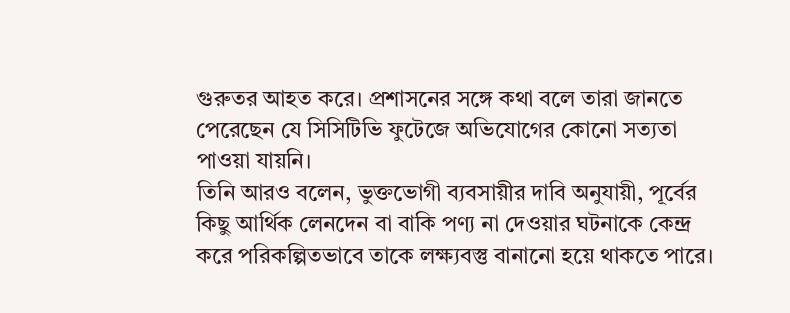গুরুতর আহত করে। প্রশাসনের সঙ্গে কথা বলে তারা জানতে পেরেছেন যে সিসিটিভি ফুটেজে অভিযোগের কোনো সত্যতা পাওয়া যায়নি।
তিনি আরও বলেন, ভুক্তভোগী ব্যবসায়ীর দাবি অনুযায়ী, পূর্বের কিছু আর্থিক লেনদেন বা বাকি পণ্য না দেওয়ার ঘটনাকে কেন্দ্র করে পরিকল্পিতভাবে তাকে লক্ষ্যবস্তু বানানো হয়ে থাকতে পারে।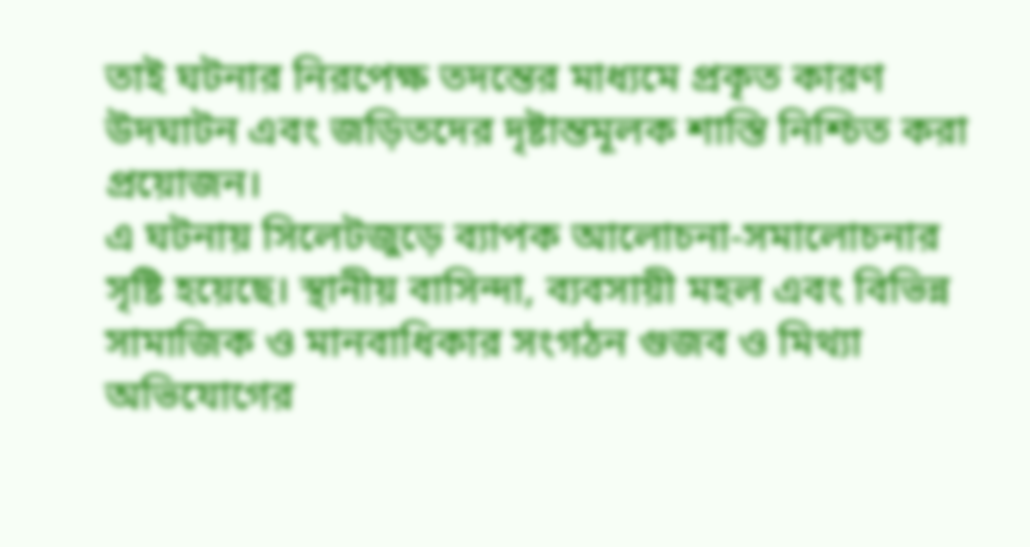তাই ঘটনার নিরপেক্ষ তদন্তের মাধ্যমে প্রকৃত কারণ উদঘাটন এবং জড়িতদের দৃষ্টান্তমূলক শাস্তি নিশ্চিত করা প্রয়োজন।
এ ঘটনায় সিলেটজুড়ে ব্যাপক আলোচনা-সমালোচনার সৃষ্টি হয়েছে। স্থানীয় বাসিন্দা, ব্যবসায়ী মহল এবং বিভিন্ন সামাজিক ও মানবাধিকার সংগঠন গুজব ও মিথ্যা অভিযোগের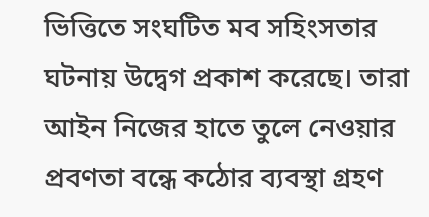ভিত্তিতে সংঘটিত মব সহিংসতার ঘটনায় উদ্বেগ প্রকাশ করেছে। তারা আইন নিজের হাতে তুলে নেওয়ার প্রবণতা বন্ধে কঠোর ব্যবস্থা গ্রহণ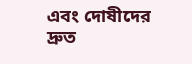এবং দোষীদের দ্রুত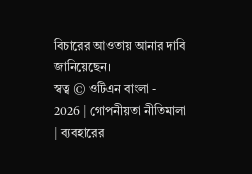বিচারের আওতায় আনার দাবি জানিয়েছেন।
স্বত্ব © ওটিএন বাংলা - 2026 | গোপনীয়তা নীতিমালা | ব্যবহারের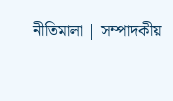নীতিমালা | সম্পাদকীয়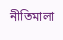নীতিমালা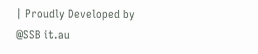| Proudly Developed by @SSB it.au